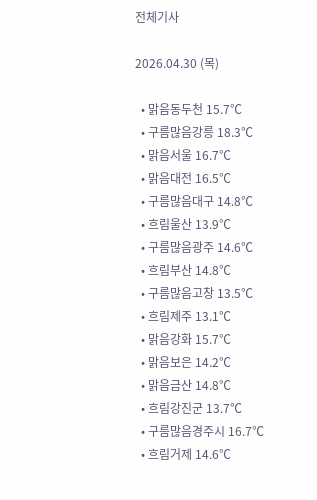전체기사

2026.04.30 (목)

  • 맑음동두천 15.7℃
  • 구름많음강릉 18.3℃
  • 맑음서울 16.7℃
  • 맑음대전 16.5℃
  • 구름많음대구 14.8℃
  • 흐림울산 13.9℃
  • 구름많음광주 14.6℃
  • 흐림부산 14.8℃
  • 구름많음고창 13.5℃
  • 흐림제주 13.1℃
  • 맑음강화 15.7℃
  • 맑음보은 14.2℃
  • 맑음금산 14.8℃
  • 흐림강진군 13.7℃
  • 구름많음경주시 16.7℃
  • 흐림거제 14.6℃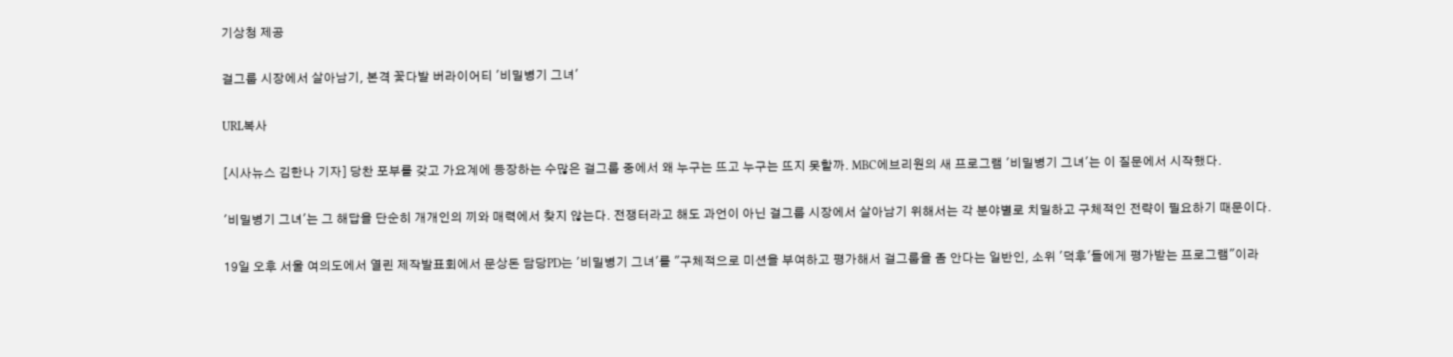기상청 제공

걸그룹 시장에서 살아남기, 본격 꽃다발 버라이어티 '비밀병기 그녀'

URL복사

[시사뉴스 김한나 기자] 당찬 포부를 갖고 가요계에 등장하는 수많은 걸그룹 중에서 왜 누구는 뜨고 누구는 뜨지 못할까. MBC에브리원의 새 프로그램 '비밀병기 그녀'는 이 질문에서 시작했다.

'비밀병기 그녀'는 그 해답을 단순히 개개인의 끼와 매력에서 찾지 않는다. 전쟁터라고 해도 과언이 아닌 걸그룹 시장에서 살아남기 위해서는 각 분야별로 치밀하고 구체적인 전략이 필요하기 때문이다.

19일 오후 서울 여의도에서 열린 제작발표회에서 문상돈 담당PD는 '비밀병기 그녀'를 "구체적으로 미션을 부여하고 평가해서 걸그룹을 좀 안다는 일반인, 소위 '덕후'들에게 평가받는 프로그램"이라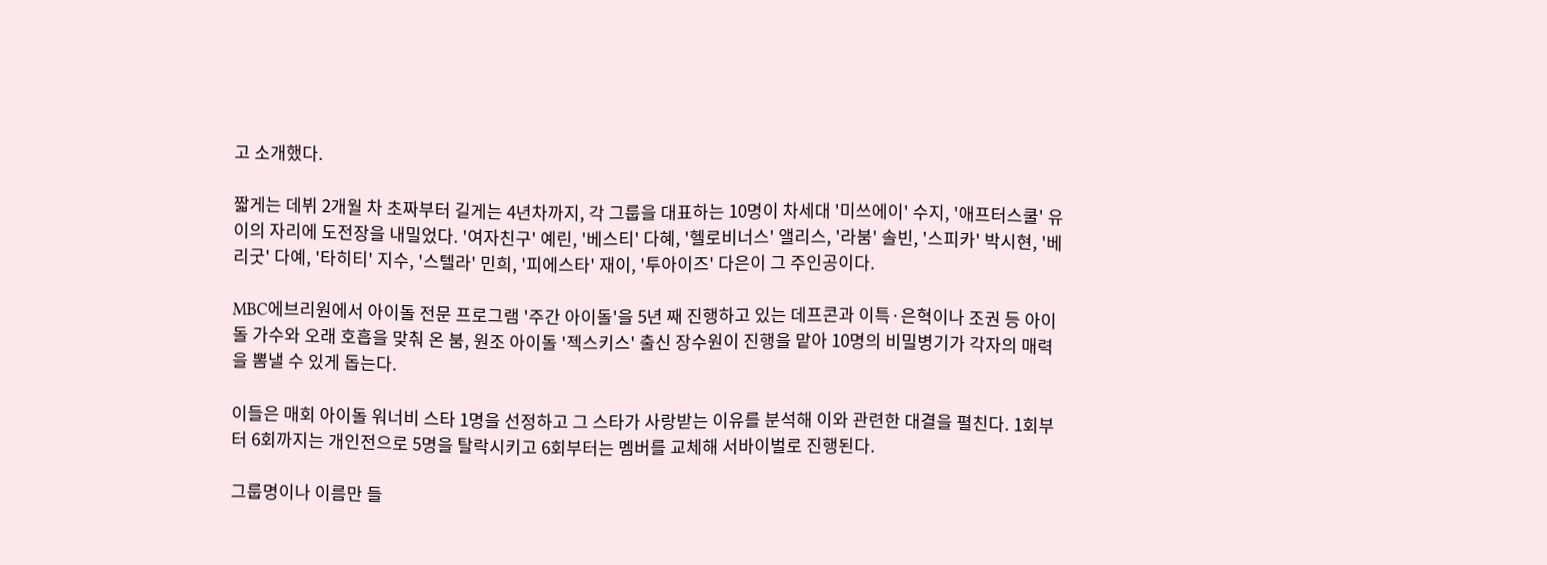고 소개했다.

짧게는 데뷔 2개월 차 초짜부터 길게는 4년차까지, 각 그룹을 대표하는 10명이 차세대 '미쓰에이' 수지, '애프터스쿨' 유이의 자리에 도전장을 내밀었다. '여자친구' 예린, '베스티' 다혜, '헬로비너스' 앨리스, '라붐' 솔빈, '스피카' 박시현, '베리굿' 다예, '타히티' 지수, '스텔라' 민희, '피에스타' 재이, '투아이즈' 다은이 그 주인공이다.

MBC에브리원에서 아이돌 전문 프로그램 '주간 아이돌'을 5년 째 진행하고 있는 데프콘과 이특·은혁이나 조권 등 아이돌 가수와 오래 호흡을 맞춰 온 붐, 원조 아이돌 '젝스키스' 출신 장수원이 진행을 맡아 10명의 비밀병기가 각자의 매력을 뽐낼 수 있게 돕는다.

이들은 매회 아이돌 워너비 스타 1명을 선정하고 그 스타가 사랑받는 이유를 분석해 이와 관련한 대결을 펼친다. 1회부터 6회까지는 개인전으로 5명을 탈락시키고 6회부터는 멤버를 교체해 서바이벌로 진행된다.

그룹명이나 이름만 들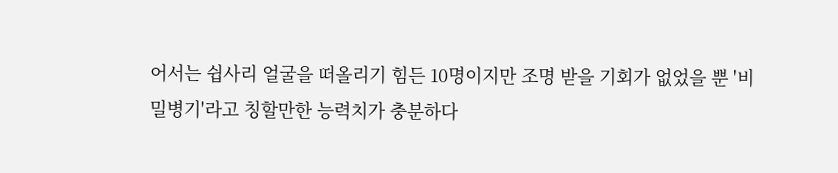어서는 쉽사리 얼굴을 떠올리기 힘든 10명이지만 조명 받을 기회가 없었을 뿐 '비밀병기'라고 칭할만한 능력치가 충분하다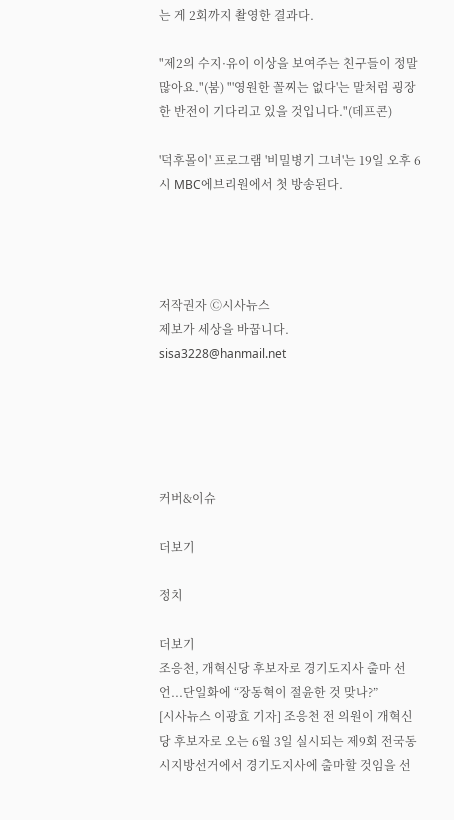는 게 2회까지 촬영한 결과다.

"제2의 수지·유이 이상을 보여주는 친구들이 정말 많아요."(붐) "'영원한 꼴찌는 없다'는 말처럼 굉장한 반전이 기다리고 있을 것입니다."(데프콘)

'덕후몰이' 프로그램 '비밀병기 그녀'는 19일 오후 6시 MBC에브리원에서 첫 방송된다.




저작권자 Ⓒ시사뉴스
제보가 세상을 바꿉니다.
sisa3228@hanmail.net





커버&이슈

더보기

정치

더보기
조응천, 개혁신당 후보자로 경기도지사 출마 선언...단일화에 “장동혁이 절윤한 것 맞나?”
[시사뉴스 이광효 기자] 조응천 전 의원이 개혁신당 후보자로 오는 6월 3일 실시되는 제9회 전국동시지방선거에서 경기도지사에 출마할 것임을 선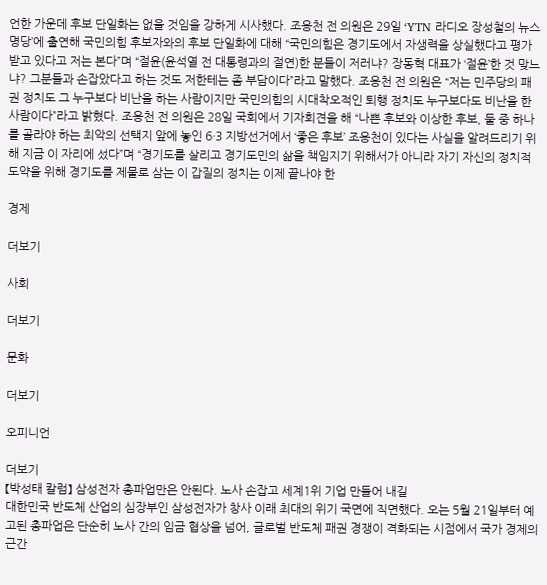언한 가운데 후보 단일화는 없을 것임을 강하게 시사했다. 조응천 전 의원은 29일 ‘YTN 라디오 장성철의 뉴스명당’에 출연해 국민의힘 후보자와의 후보 단일화에 대해 “국민의힘은 경기도에서 자생력을 상실했다고 평가받고 있다고 저는 본다”며 “절윤(윤석열 전 대통령과의 절연)한 분들이 저러냐? 장동혁 대표가 ‘절윤’한 것 맞느냐? 그분들과 손잡았다고 하는 것도 저한테는 좀 부담이다”라고 말했다. 조응천 전 의원은 “저는 민주당의 패권 정치도 그 누구보다 비난을 하는 사람이지만 국민의힘의 시대착오적인 퇴행 정치도 누구보다도 비난을 한 사람이다”라고 밝혔다. 조응천 전 의원은 28일 국회에서 기자회견을 해 “나쁜 후보와 이상한 후보, 둘 중 하나를 골라야 하는 최악의 선택지 앞에 놓인 6·3 지방선거에서 ‘좋은 후보’ 조응천이 있다는 사실을 알려드리기 위해 지금 이 자리에 섰다”며 “경기도를 살리고 경기도민의 삶을 책임지기 위해서가 아니라 자기 자신의 정치적 도약을 위해 경기도를 제물로 삼는 이 갑질의 정치는 이제 끝나야 한

경제

더보기

사회

더보기

문화

더보기

오피니언

더보기
【박성태 칼럼】 삼성전자 총파업만은 안된다. 노사 손잡고 세계1위 기업 만들어 내길
대한민국 반도체 산업의 심장부인 삼성전자가 창사 이래 최대의 위기 국면에 직면했다. 오는 5월 21일부터 예고된 총파업은 단순히 노사 간의 임금 협상을 넘어, 글로벌 반도체 패권 경쟁이 격화되는 시점에서 국가 경제의 근간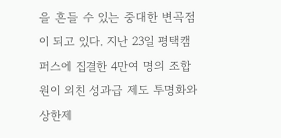을 흔들 수 있는 중대한 변곡점이 되고 있다. 지난 23일 평택캠퍼스에 집결한 4만여 명의 조합원이 외친 성과급 제도 투명화와 상한제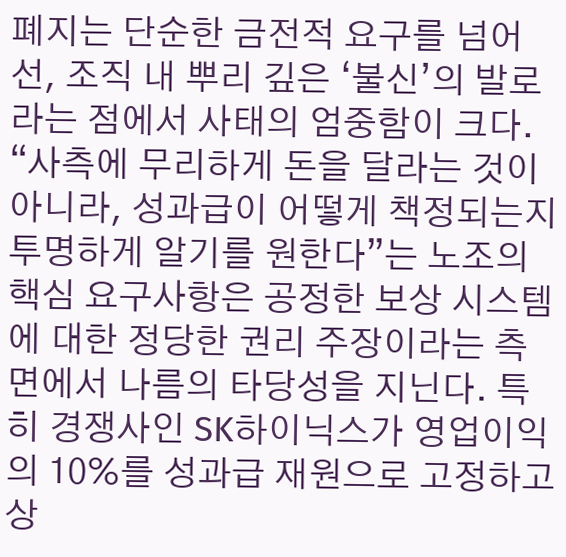폐지는 단순한 금전적 요구를 넘어선, 조직 내 뿌리 깊은 ‘불신’의 발로라는 점에서 사태의 엄중함이 크다. “사측에 무리하게 돈을 달라는 것이 아니라, 성과급이 어떻게 책정되는지 투명하게 알기를 원한다”는 노조의 핵심 요구사항은 공정한 보상 시스템에 대한 정당한 권리 주장이라는 측면에서 나름의 타당성을 지닌다. 특히 경쟁사인 SK하이닉스가 영업이익의 10%를 성과급 재원으로 고정하고 상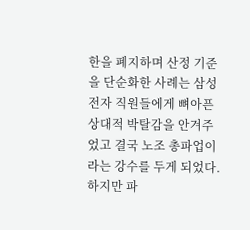한을 폐지하며 산정 기준을 단순화한 사례는 삼성전자 직원들에게 뼈아픈 상대적 박탈감을 안겨주었고 결국 노조 총파업이라는 강수를 두게 되었다. 하지만 파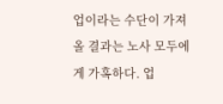업이라는 수단이 가져올 결과는 노사 모두에게 가혹하다. 업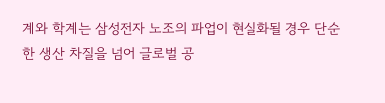계와 학계는 삼성전자 노조의 파업이 현실화될 경우 단순한 생산 차질을 넘어 글로벌 공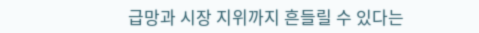급망과 시장 지위까지 흔들릴 수 있다는